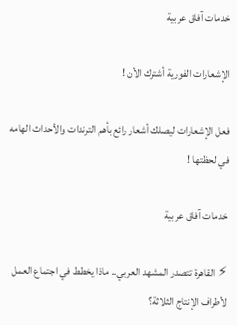خدمات آفاق عربية

الإشعارات الفورية أشترك الأن !

فعل الإشعارات ليصلك أشعار رائع بأهم الترندات والأحداث الهامه في لحظتها !

خدمات آفاق عربية

⚡ القاهرة تتصدر المشهد العربي.. ماذا يخطط في اجتماع العمل لأطراف الإنتاج الثلاثة؟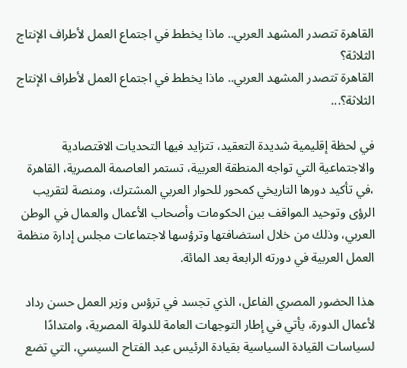القاهرة تتصدر المشهد العربي.. ماذا يخطط في اجتماع العمل لأطراف الإنتاج الثلاثة؟
القاهرة تتصدر المشهد العربي.. ماذا يخطط في اجتماع العمل لأطراف الإنتاج الثلاثة؟...

في لحظة إقليمية شديدة التعقيد، تتزايد فيها التحديات الاقتصادية والاجتماعية التي تواجه المنطقة العربية، تستمر العاصمة المصرية، القاهرة ،في تأكيد دورها التاريخي كمحور للحوار العربي المشترك، ومنصة لتقريب الرؤى وتوحيد المواقف بين الحكومات وأصحاب الأعمال والعمال في الوطن العربي، وذلك من خلال استضافتها وترؤسها لاجتماعات مجلس إدارة منظمة العمل العربية في دورته الرابعة بعد المائة.

هذا الحضور المصري الفاعل، الذي تجسد في ترؤس وزير العمل حسن رداد لأعمال الدورة، يأتي في إطار التوجهات العامة للدولة المصرية، وامتدادًا لسياسات القيادة السياسية بقيادة الرئيس عبد الفتاح السيسي، التي تضع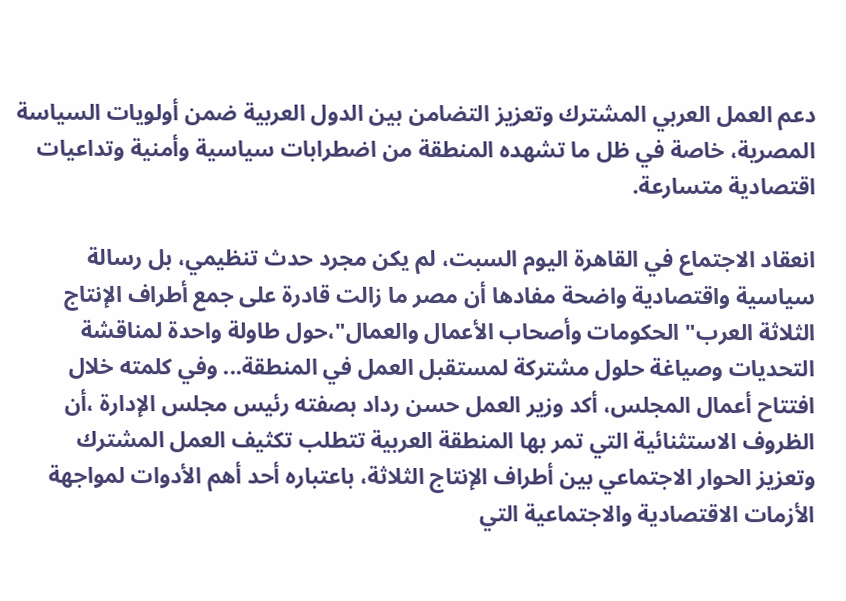دعم العمل العربي المشترك وتعزيز التضامن بين الدول العربية ضمن أولويات السياسة المصرية، خاصة في ظل ما تشهده المنطقة من اضطرابات سياسية وأمنية وتداعيات اقتصادية متسارعة.

انعقاد الاجتماع في القاهرة اليوم السبت، لم يكن مجرد حدث تنظيمي، بل رسالة سياسية واقتصادية واضحة مفادها أن مصر ما زالت قادرة على جمع أطراف الإنتاج الثلاثة العرب" الحكومات وأصحاب الأعمال والعمال"،حول طاولة واحدة لمناقشة التحديات وصياغة حلول مشتركة لمستقبل العمل في المنطقة... وفي كلمته خلال افتتاح أعمال المجلس، أكد وزير العمل حسن رداد بصفته رئيس مجلس الإدارة ،أن الظروف الاستثنائية التي تمر بها المنطقة العربية تتطلب تكثيف العمل المشترك وتعزيز الحوار الاجتماعي بين أطراف الإنتاج الثلاثة، باعتباره أحد أهم الأدوات لمواجهة الأزمات الاقتصادية والاجتماعية التي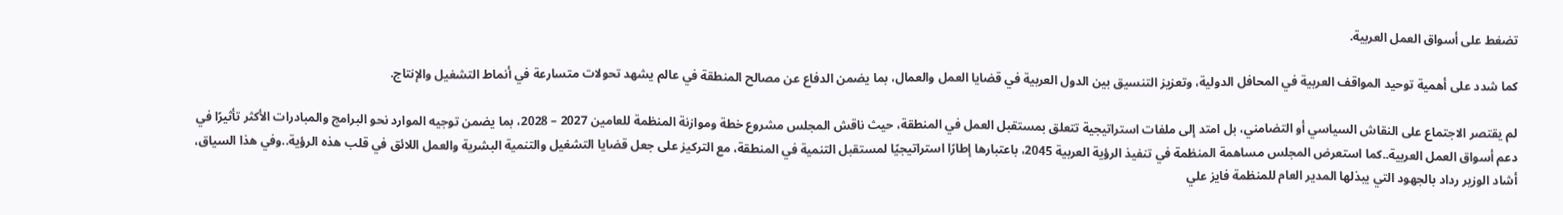تضغط على أسواق العمل العربية.

كما شدد على أهمية توحيد المواقف العربية في المحافل الدولية، وتعزيز التنسيق بين الدول العربية في قضايا العمل والعمال، بما يضمن الدفاع عن مصالح المنطقة في عالم يشهد تحولات متسارعة في أنماط التشغيل والإنتاج.

لم يقتصر الاجتماع على النقاش السياسي أو التضامني، بل امتد إلى ملفات استراتيجية تتعلق بمستقبل العمل في المنطقة، حيث ناقش المجلس مشروع خطة وموازنة المنظمة للعامين 2027 – 2028، بما يضمن توجيه الموارد نحو البرامج والمبادرات الأكثر تأثيرًا في دعم أسواق العمل العربية..كما استعرض المجلس مساهمة المنظمة في تنفيذ الرؤية العربية 2045، باعتبارها إطارًا استراتيجيًا لمستقبل التنمية في المنطقة، مع التركيز على جعل قضايا التشغيل والتنمية البشرية والعمل اللائق في قلب هذه الرؤية..وفي هذا السياق، أشاد الوزير رداد بالجهود التي يبذلها المدير العام للمنظمة فايز علي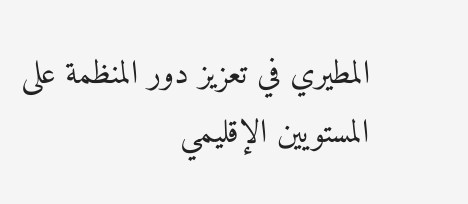المطيري في تعزيز دور المنظمة على المستويين الإقليمي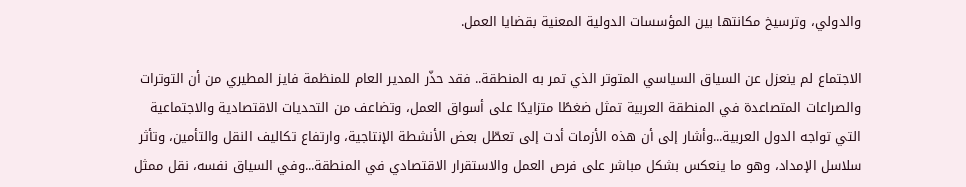والدولي، وترسيخ مكانتها بين المؤسسات الدولية المعنية بقضايا العمل.

الاجتماع لم ينعزل عن السياق السياسي المتوتر الذي تمر به المنطقة.. فقد حذّر المدير العام للمنظمة فايز المطيري من أن التوترات والصراعات المتصاعدة في المنطقة العربية تمثل ضغطًا متزايدًا على أسواق العمل، وتضاعف من التحديات الاقتصادية والاجتماعية التي تواجه الدول العربية...وأشار إلى أن هذه الأزمات أدت إلى تعطّل بعض الأنشطة الإنتاجية، وارتفاع تكاليف النقل والتأمين، وتأثر سلاسل الإمداد، وهو ما ينعكس بشكل مباشر على فرص العمل والاستقرار الاقتصادي في المنطقة...وفي السياق نفسه، نقل ممثل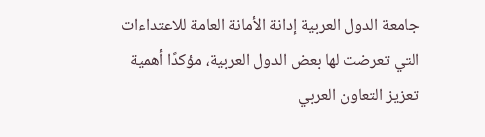جامعة الدول العربية إدانة الأمانة العامة للاعتداءات التي تعرضت لها بعض الدول العربية، مؤكدًا أهمية تعزيز التعاون العربي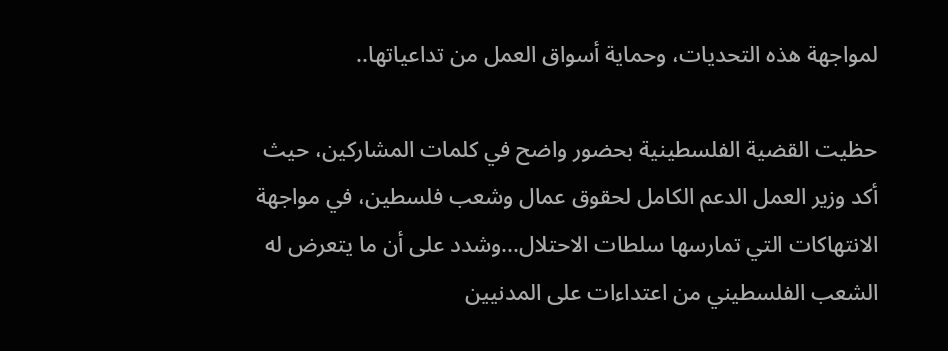لمواجهة هذه التحديات، وحماية أسواق العمل من تداعياتها..

حظيت القضية الفلسطينية بحضور واضح في كلمات المشاركين، حيث أكد وزير العمل الدعم الكامل لحقوق عمال وشعب فلسطين، في مواجهة الانتهاكات التي تمارسها سلطات الاحتلال...وشدد على أن ما يتعرض له الشعب الفلسطيني من اعتداءات على المدنيين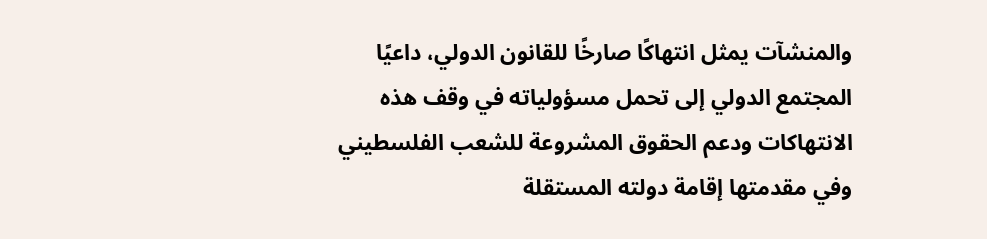والمنشآت يمثل انتهاكًا صارخًا للقانون الدولي، داعيًا المجتمع الدولي إلى تحمل مسؤولياته في وقف هذه الانتهاكات ودعم الحقوق المشروعة للشعب الفلسطيني وفي مقدمتها إقامة دولته المستقلة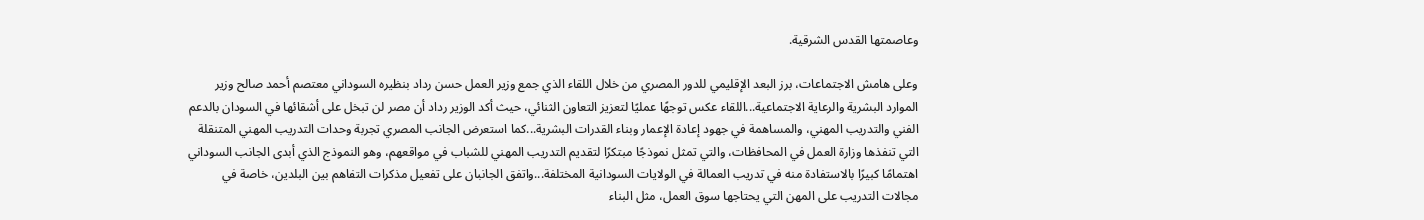وعاصمتها القدس الشرقية.

وعلى هامش الاجتماعات، برز البعد الإقليمي للدور المصري من خلال اللقاء الذي جمع وزير العمل حسن رداد بنظيره السوداني معتصم أحمد صالح وزير الموارد البشرية والرعاية الاجتماعية...اللقاء عكس توجهًا عمليًا لتعزيز التعاون الثنائي، حيث أكد الوزير رداد أن مصر لن تبخل على أشقائها في السودان بالدعم الفني والتدريب المهني، والمساهمة في جهود إعادة الإعمار وبناء القدرات البشرية...كما استعرض الجانب المصري تجربة وحدات التدريب المهني المتنقلة التي تنفذها وزارة العمل في المحافظات، والتي تمثل نموذجًا مبتكرًا لتقديم التدريب المهني للشباب في مواقعهم، وهو النموذج الذي أبدى الجانب السوداني اهتمامًا كبيرًا بالاستفادة منه في تدريب العمالة في الولايات السودانية المختلفة...واتفق الجانبان على تفعيل مذكرات التفاهم بين البلدين، خاصة في مجالات التدريب على المهن التي يحتاجها سوق العمل، مثل البناء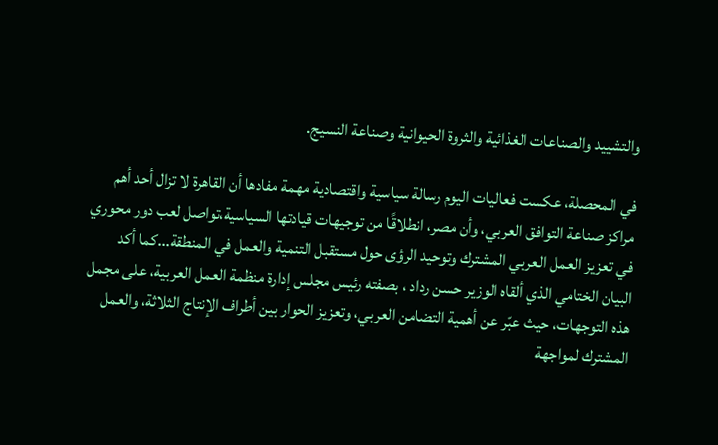والتشييد والصناعات الغذائية والثروة الحيوانية وصناعة النسيج.

في المحصلة، عكست فعاليات اليوم رسالة سياسية واقتصادية مهمة مفادها أن القاهرة لا تزال أحد أهم مراكز صناعة التوافق العربي، وأن مصر، انطلاقًا من توجيهات قيادتها السياسية،تواصل لعب دور محوري في تعزيز العمل العربي المشترك وتوحيد الرؤى حول مستقبل التنمية والعمل في المنطقة...كما أكد البيان الختامي الذي ألقاه الوزير حسن رداد ، بصفته رئيس مجلس إدارة منظمة العمل العربية، على مجمل هذه التوجهات، حيث عبّر عن أهمية التضامن العربي، وتعزيز الحوار بين أطراف الإنتاج الثلاثة، والعمل المشترك لمواجهة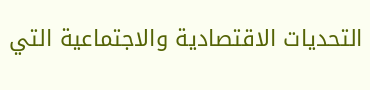التحديات الاقتصادية والاجتماعية التي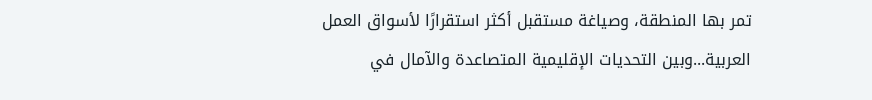تمر بها المنطقة، وصياغة مستقبل أكثر استقرارًا لأسواق العمل العربية...وبين التحديات الإقليمية المتصاعدة والآمال في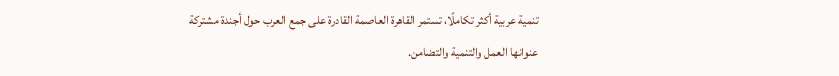تنمية عربية أكثر تكاملًا، تستمر القاهرة العاصمة القادرة على جمع العرب حول أجندة مشتركة عنوانها العمل والتنمية والتضامن.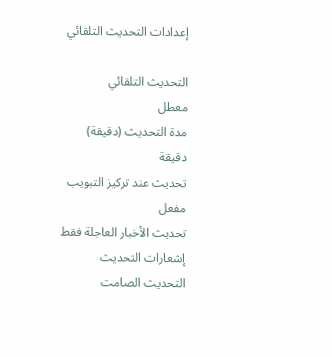إعدادات التحديث التلقائي

التحديث التلقائي
معطل
مدة التحديث (دقيقة)
دقيقة
تحديث عند تركيز التبويب
مفعل
تحديث الأخبار العاجلة فقط
إشعارات التحديث
التحديث الصامت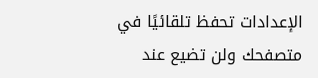الإعدادات تحفظ تلقائيًا في متصفحك ولن تضيع عند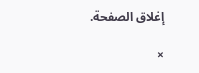إغلاق الصفحة.

×